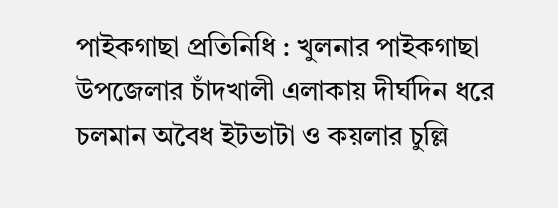পাইকগাছা প্রতিনিধি : খুলনার পাইকগাছা উপজেলার চাঁদখালী এলাকায় দীর্ঘদিন ধরে চলমান অবৈধ ইটভাটা ও কয়লার চুল্লি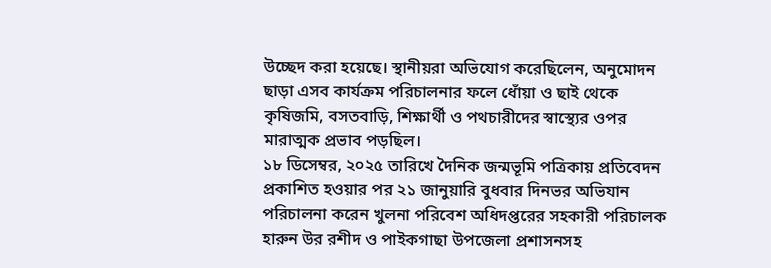উচ্ছেদ করা হয়েছে। স্থানীয়রা অভিযোগ করেছিলেন, অনুমোদন ছাড়া এসব কার্যক্রম পরিচালনার ফলে ধোঁয়া ও ছাই থেকে কৃষিজমি, বসতবাড়ি, শিক্ষার্থী ও পথচারীদের স্বাস্থ্যের ওপর মারাত্মক প্রভাব পড়ছিল।
১৮ ডিসেম্বর, ২০২৫ তারিখে দৈনিক জন্মভূমি পত্রিকায় প্রতিবেদন প্রকাশিত হওয়ার পর ২১ জানুয়ারি বুধবার দিনভর অভিযান পরিচালনা করেন খুলনা পরিবেশ অধিদপ্তরের সহকারী পরিচালক হারুন উর রশীদ ও পাইকগাছা উপজেলা প্রশাসনসহ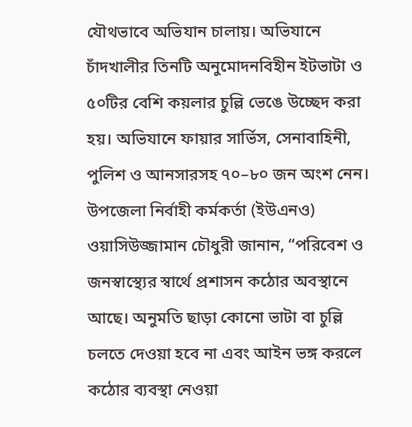যৌথভাবে অভিযান চালায়। অভিযানে চাঁদখালীর তিনটি অনুমোদনবিহীন ইটভাটা ও ৫০টির বেশি কয়লার চুল্লি ভেঙে উচ্ছেদ করা হয়। অভিযানে ফায়ার সার্ভিস, সেনাবাহিনী, পুলিশ ও আনসারসহ ৭০–৮০ জন অংশ নেন।
উপজেলা নির্বাহী কর্মকর্তা (ইউএনও) ওয়াসিউজ্জামান চৌধুরী জানান, “পরিবেশ ও জনস্বাস্থ্যের স্বার্থে প্রশাসন কঠোর অবস্থানে আছে। অনুমতি ছাড়া কোনো ভাটা বা চুল্লি চলতে দেওয়া হবে না এবং আইন ভঙ্গ করলে কঠোর ব্যবস্থা নেওয়া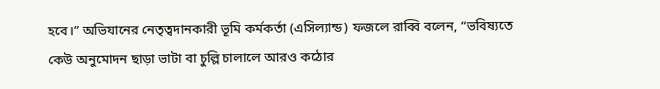হবে।” অভিযানের নেতৃত্বদানকারী ভূমি কর্মকর্তা (এসিল্যান্ড) ফজলে রাব্বি বলেন, “ভবিষ্যতে কেউ অনুমোদন ছাড়া ভাটা বা চুল্লি চালালে আরও কঠোর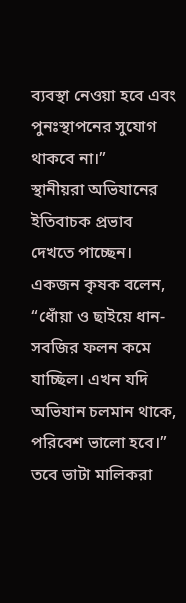ব্যবস্থা নেওয়া হবে এবং পুনঃস্থাপনের সুযোগ থাকবে না।”
স্থানীয়রা অভিযানের ইতিবাচক প্রভাব দেখতে পাচ্ছেন। একজন কৃষক বলেন, “ধোঁয়া ও ছাইয়ে ধান-সবজির ফলন কমে যাচ্ছিল। এখন যদি অভিযান চলমান থাকে, পরিবেশ ভালো হবে।” তবে ভাটা মালিকরা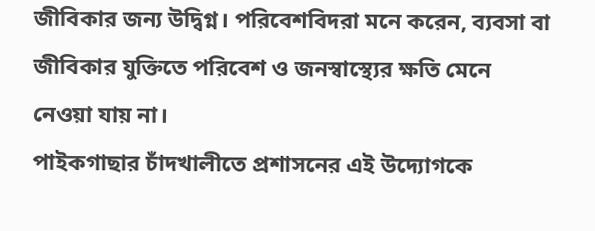জীবিকার জন্য উদ্বিগ্ন। পরিবেশবিদরা মনে করেন, ব্যবসা বা জীবিকার যুক্তিতে পরিবেশ ও জনস্বাস্থ্যের ক্ষতি মেনে নেওয়া যায় না।
পাইকগাছার চাঁদখালীতে প্রশাসনের এই উদ্যোগকে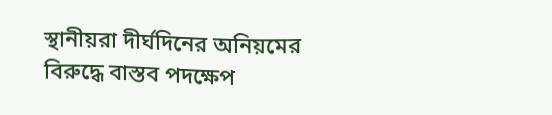স্থানীয়রা দীর্ঘদিনের অনিয়মের বিরুদ্ধে বাস্তব পদক্ষেপ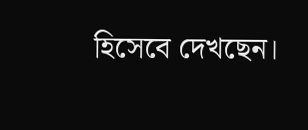হিসেবে দেখছেন।